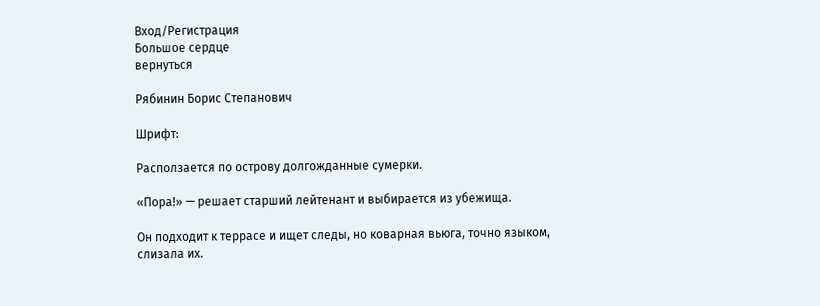Вход/Регистрация
Большое сердце
вернуться

Рябинин Борис Степанович

Шрифт:

Расползается по острову долгожданные сумерки.

«Пора!» — решает старший лейтенант и выбирается из убежища.

Он подходит к террасе и ищет следы, но коварная вьюга, точно языком, слизала их.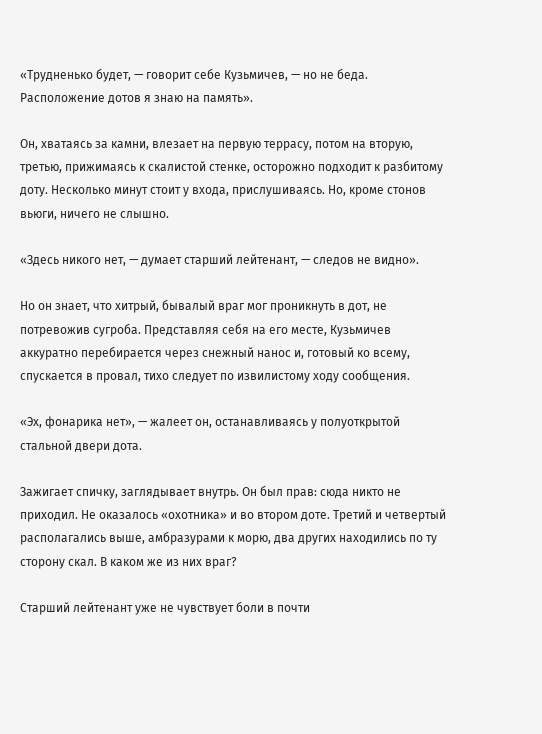«Трудненько будет, — говорит себе Кузьмичев, — но не беда. Расположение дотов я знаю на память».

Он, хватаясь за камни, влезает на первую террасу, потом на вторую, третью, прижимаясь к скалистой стенке, осторожно подходит к разбитому доту. Несколько минут стоит у входа, прислушиваясь. Но, кроме стонов вьюги, ничего не слышно.

«Здесь никого нет, — думает старший лейтенант, — следов не видно».

Но он знает, что хитрый, бывалый враг мог проникнуть в дот, не потревожив сугроба. Представляя себя на его месте, Кузьмичев аккуратно перебирается через снежный нанос и, готовый ко всему, спускается в провал, тихо следует по извилистому ходу сообщения.

«Эх, фонарика нет», — жалеет он, останавливаясь у полуоткрытой стальной двери дота.

Зажигает спичку, заглядывает внутрь. Он был прав: сюда никто не приходил. Не оказалось «охотника» и во втором доте. Третий и четвертый располагались выше, амбразурами к морю, два других находились по ту сторону скал. В каком же из них враг?

Старший лейтенант уже не чувствует боли в почти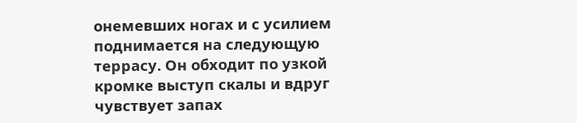онемевших ногах и с усилием поднимается на следующую террасу. Он обходит по узкой кромке выступ скалы и вдруг чувствует запах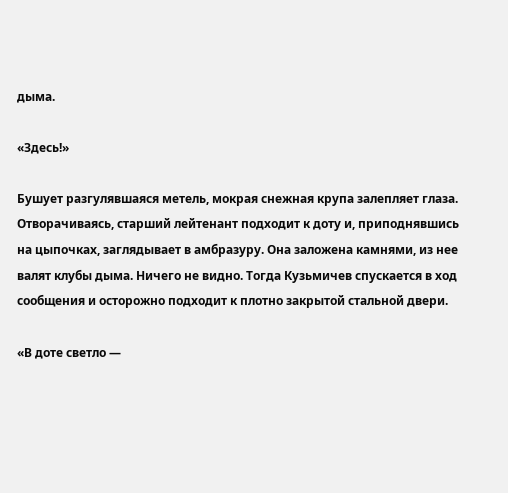дыма.

«Здесь!»

Бушует разгулявшаяся метель, мокрая снежная крупа залепляет глаза. Отворачиваясь, старший лейтенант подходит к доту и, приподнявшись на цыпочках, заглядывает в амбразуру. Она заложена камнями, из нее валят клубы дыма. Ничего не видно. Тогда Кузьмичев спускается в ход сообщения и осторожно подходит к плотно закрытой стальной двери.

«В доте светло —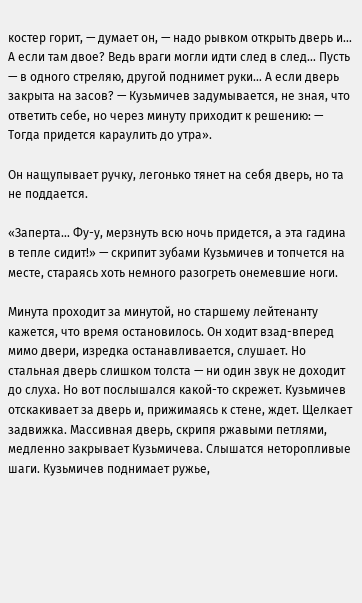костер горит, — думает он, — надо рывком открыть дверь и… А если там двое? Ведь враги могли идти след в след… Пусть — в одного стреляю, другой поднимет руки… А если дверь закрыта на засов? — Кузьмичев задумывается, не зная, что ответить себе, но через минуту приходит к решению: — Тогда придется караулить до утра».

Он нащупывает ручку, легонько тянет на себя дверь, но та не поддается.

«Заперта… Фу-у, мерзнуть всю ночь придется, а эта гадина в тепле сидит!» — скрипит зубами Кузьмичев и топчется на месте, стараясь хоть немного разогреть онемевшие ноги.

Минута проходит за минутой, но старшему лейтенанту кажется, что время остановилось. Он ходит взад-вперед мимо двери, изредка останавливается, слушает. Но стальная дверь слишком толста — ни один звук не доходит до слуха. Но вот послышался какой-то скрежет. Кузьмичев отскакивает за дверь и, прижимаясь к стене, ждет. Щелкает задвижка. Массивная дверь, скрипя ржавыми петлями, медленно закрывает Кузьмичева. Слышатся неторопливые шаги. Кузьмичев поднимает ружье,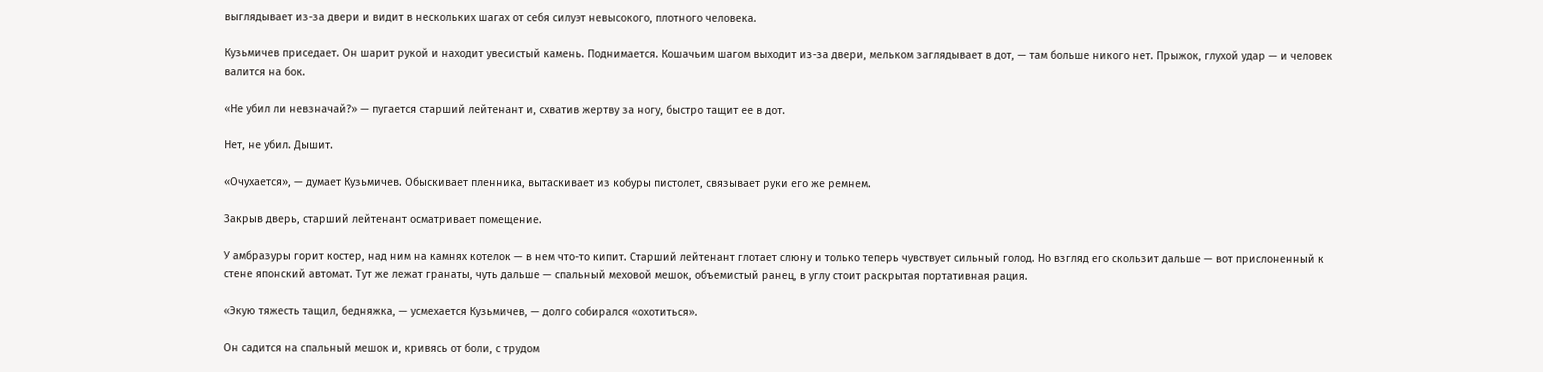выглядывает из-за двери и видит в нескольких шагах от себя силуэт невысокого, плотного человека.

Кузьмичев приседает. Он шарит рукой и находит увесистый камень. Поднимается. Кошачьим шагом выходит из-за двери, мельком заглядывает в дот, — там больше никого нет. Прыжок, глухой удар — и человек валится на бок.

«Не убил ли невзначай?» — пугается старший лейтенант и, схватив жертву за ногу, быстро тащит ее в дот.

Нет, не убил. Дышит.

«Очухается», — думает Кузьмичев. Обыскивает пленника, вытаскивает из кобуры пистолет, связывает руки его же ремнем.

Закрыв дверь, старший лейтенант осматривает помещение.

У амбразуры горит костер, над ним на камнях котелок — в нем что-то кипит. Старший лейтенант глотает слюну и только теперь чувствует сильный голод. Но взгляд его скользит дальше — вот прислоненный к стене японский автомат. Тут же лежат гранаты, чуть дальше — спальный меховой мешок, объемистый ранец, в углу стоит раскрытая портативная рация.

«Экую тяжесть тащил, бедняжка, — усмехается Кузьмичев, — долго собирался «охотиться».

Он садится на спальный мешок и, кривясь от боли, с трудом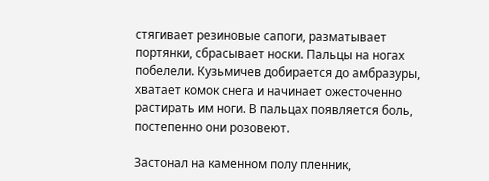стягивает резиновые сапоги, разматывает портянки, сбрасывает носки. Пальцы на ногах побелели. Кузьмичев добирается до амбразуры, хватает комок снега и начинает ожесточенно растирать им ноги. В пальцах появляется боль, постепенно они розовеют.

Застонал на каменном полу пленник,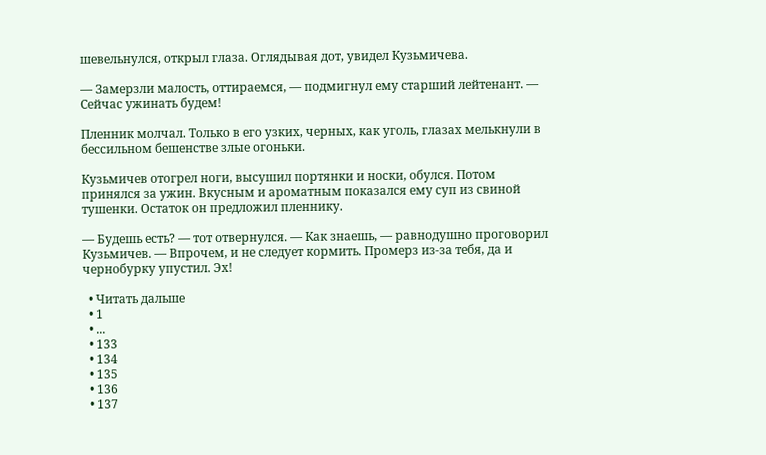шевельнулся, открыл глаза. Оглядывая дот, увидел Кузьмичева.

— Замерзли малость, оттираемся, — подмигнул ему старший лейтенант. — Сейчас ужинать будем!

Пленник молчал. Только в его узких, черных, как уголь, глазах мелькнули в бессильном бешенстве злые огоньки.

Кузьмичев отогрел ноги, высушил портянки и носки, обулся. Потом принялся за ужин. Вкусным и ароматным показался ему суп из свиной тушенки. Остаток он предложил пленнику.

— Будешь есть? — тот отвернулся. — Как знаешь, — равнодушно проговорил Кузьмичев. — Впрочем, и не следует кормить. Промерз из-за тебя, да и чернобурку упустил. Эх!

  • Читать дальше
  • 1
  • ...
  • 133
  • 134
  • 135
  • 136
  • 137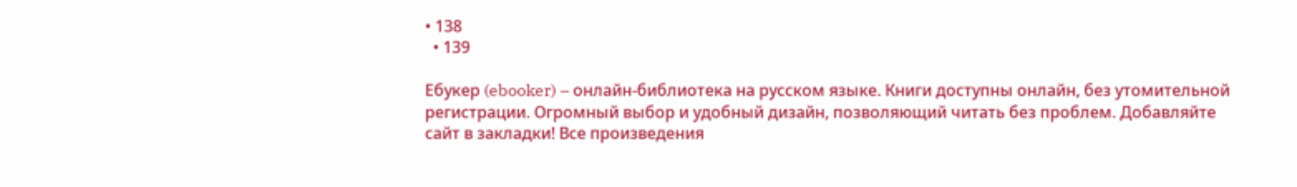• 138
  • 139

Ебукер (ebooker) – онлайн-библиотека на русском языке. Книги доступны онлайн, без утомительной регистрации. Огромный выбор и удобный дизайн, позволяющий читать без проблем. Добавляйте сайт в закладки! Все произведения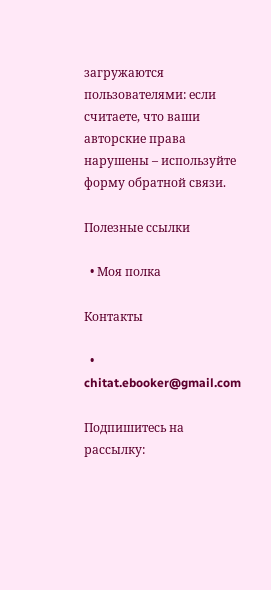загружаются пользователями: если считаете, что ваши авторские права нарушены – используйте форму обратной связи.

Полезные ссылки

  • Моя полка

Контакты

  • chitat.ebooker@gmail.com

Подпишитесь на рассылку: